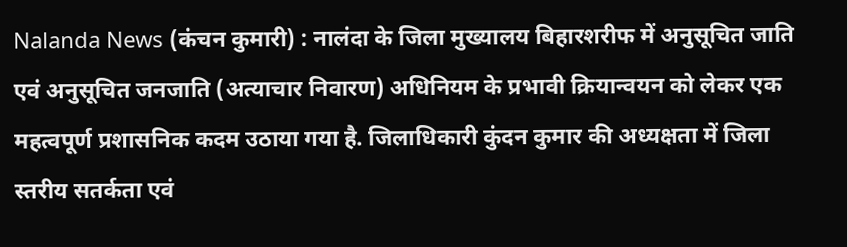Nalanda News (कंचन कुमारी) : नालंदा के जिला मुख्यालय बिहारशरीफ में अनुसूचित जाति एवं अनुसूचित जनजाति (अत्याचार निवारण) अधिनियम के प्रभावी क्रियान्वयन को लेकर एक महत्वपूर्ण प्रशासनिक कदम उठाया गया है. जिलाधिकारी कुंदन कुमार की अध्यक्षता में जिला स्तरीय सतर्कता एवं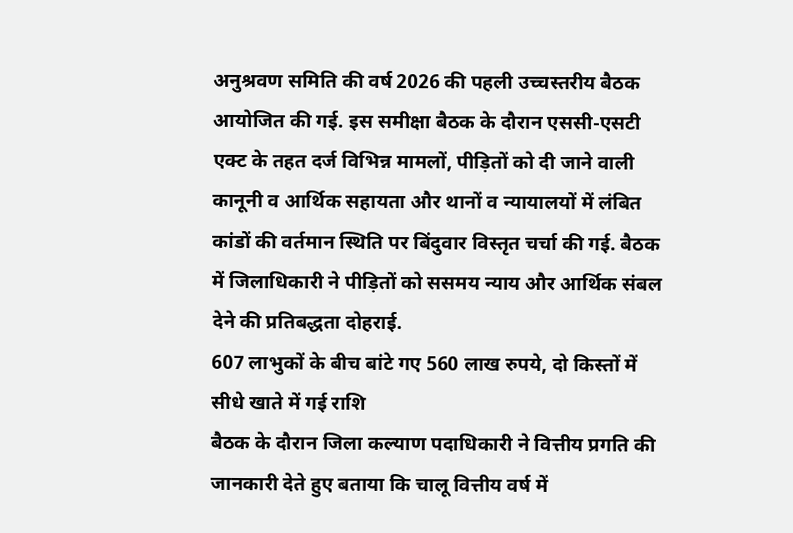अनुश्रवण समिति की वर्ष 2026 की पहली उच्चस्तरीय बैठक आयोजित की गई. इस समीक्षा बैठक के दौरान एससी-एसटी एक्ट के तहत दर्ज विभिन्न मामलों, पीड़ितों को दी जाने वाली कानूनी व आर्थिक सहायता और थानों व न्यायालयों में लंबित कांडों की वर्तमान स्थिति पर बिंदुवार विस्तृत चर्चा की गई. बैठक में जिलाधिकारी ने पीड़ितों को ससमय न्याय और आर्थिक संबल देने की प्रतिबद्धता दोहराई.
607 लाभुकों के बीच बांटे गए 560 लाख रुपये, दो किस्तों में सीधे खाते में गई राशि
बैठक के दौरान जिला कल्याण पदाधिकारी ने वित्तीय प्रगति की जानकारी देते हुए बताया कि चालू वित्तीय वर्ष में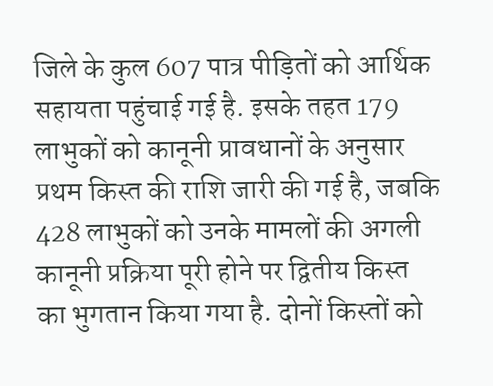जिले के कुल 607 पात्र पीड़ितों को आर्थिक सहायता पहुंचाई गई है. इसके तहत 179 लाभुकों को कानूनी प्रावधानों के अनुसार प्रथम किस्त की राशि जारी की गई है, जबकि 428 लाभुकों को उनके मामलों की अगली कानूनी प्रक्रिया पूरी होने पर द्वितीय किस्त का भुगतान किया गया है. दोनों किस्तों को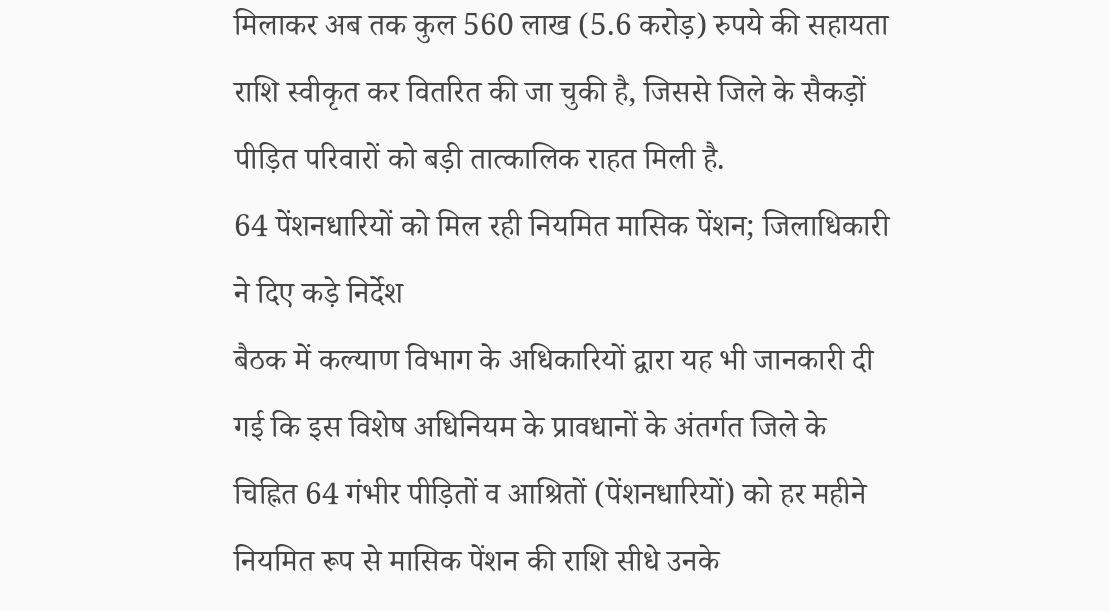मिलाकर अब तक कुल 560 लाख (5.6 करोड़) रुपये की सहायता राशि स्वीकृत कर वितरित की जा चुकी है, जिससे जिले के सैकड़ों पीड़ित परिवारों को बड़ी तात्कालिक राहत मिली है.
64 पेंशनधारियों को मिल रही नियमित मासिक पेंशन; जिलाधिकारी ने दिए कड़े निर्देश
बैठक में कल्याण विभाग के अधिकारियों द्वारा यह भी जानकारी दी गई कि इस विशेष अधिनियम के प्रावधानों के अंतर्गत जिले के चिह्नित 64 गंभीर पीड़ितों व आश्रितों (पेंशनधारियों) को हर महीने नियमित रूप से मासिक पेंशन की राशि सीधे उनके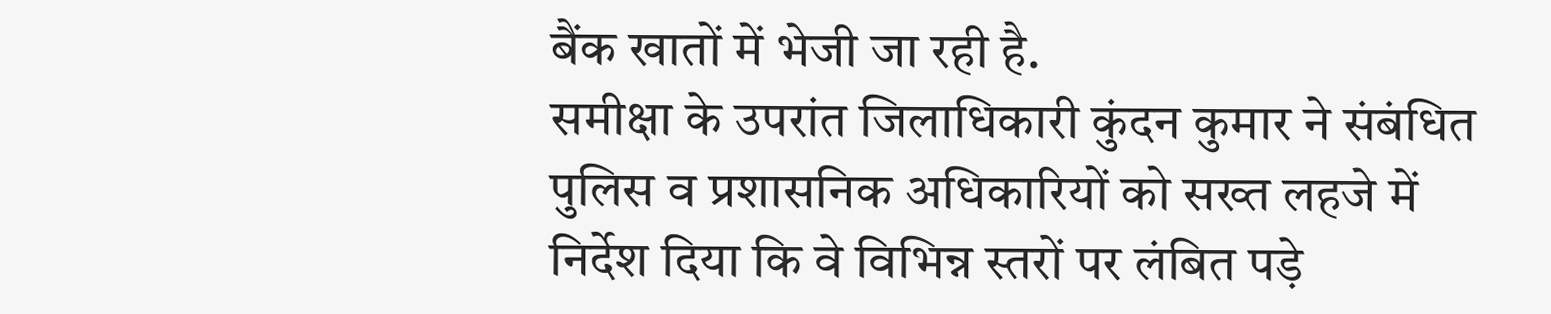बैंक खातों में भेजी जा रही है.
समीक्षा के उपरांत जिलाधिकारी कुंदन कुमार ने संबंधित पुलिस व प्रशासनिक अधिकारियों को सख्त लहजे में निर्देश दिया कि वे विभिन्न स्तरों पर लंबित पड़े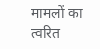मामलों का त्वरित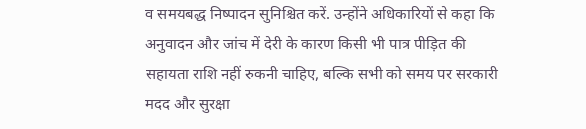व समयबद्ध निष्पादन सुनिश्चित करें. उन्होंने अधिकारियों से कहा कि अनुवादन और जांच में देरी के कारण किसी भी पात्र पीड़ित की सहायता राशि नहीं रुकनी चाहिए, बल्कि सभी को समय पर सरकारी मदद और सुरक्षा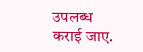उपलब्ध कराई जाए.